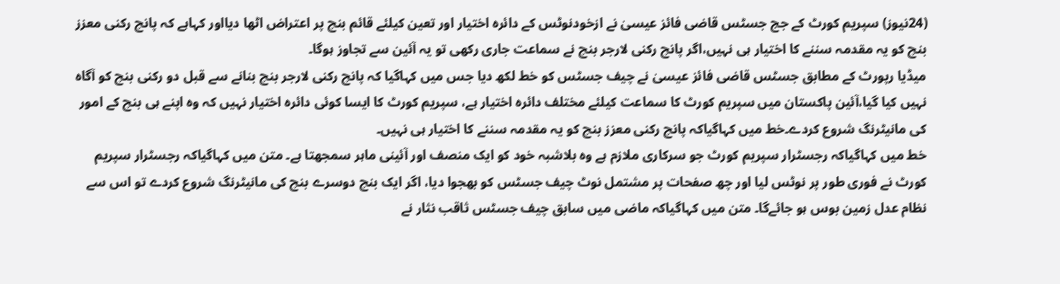(24نیوز) سپریم کورٹ کے جج جسٹس قاضی فائز عیسیٰ نے ازخودنوٹس کے دائرہ اختیار اور تعین کیلئے قائم بنچ پر اعتراض اٹھا دیااور کہاہے کہ پانچ رکنی معزز بنچ کو یہ مقدمہ سننے کا اختیار ہی نہیں،اگر پانچ رکنی لارجر بنچ نے سماعت جاری رکھی تو یہ آئین سے تجاوز ہوگا۔
میڈیا رپورٹ کے مطابق جسٹس قاضی فائز عیسیٰ نے چیف جسٹس کو خط لکھ دیا جس میں کہاگیا کہ پانچ رکنی لارجر بنچ بنانے سے قبل دو رکنی بنچ کو آگاہ نہیں کیا گیا،آئین پاکستان میں سپریم کورٹ کا سماعت کیلئے مختلف دائرہ اختیار ہے، سپریم کورٹ کا ایسا کوئی دائرہ اختیار نہیں کہ وہ اپنے ہی بنچ کے امور کی مانیٹرنگ شروع کردے۔خط میں کہاگیاکہ پانچ رکنی معزز بنچ کو یہ مقدمہ سننے کا اختیار ہی نہیں۔
خط میں کہاگیاکہ رجسٹرار سپریم کورٹ جو سرکاری ملازم ہے وہ بلاشبہ خود کو ایک منصف اور آئینی ماہر سمجھتا ہے۔ متن میں کہاگیاکہ رجسٹرار سپریم کورٹ نے فوری طور پر نوٹس لیا اور چھ صفحات پر مشتمل نوٹ چیف جسٹس کو بھجوا دیا، اگر ایک بنچ دوسرے بنچ کی مانیٹرنگ شروع کردے تو اس سے نظام عدل زمین بوس ہو جائےگا۔ متن میں کہاگیاکہ ماضی میں سابق چیف جسٹس ثاقب نثار نے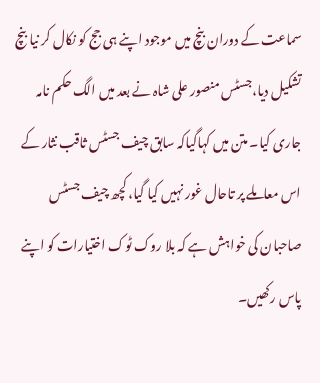سماعت کے دوران بنچ میں موجود اپنے ہی جج کو نکال کر نیا بنچ تشکیل دیا،جسٹس منصور علی شاہ نے بعد میں الگ حکم نامہ جاری کیا۔ متن میں کہاگیاکہ سابق چیف جسٹس ثاقب نثار کے اس معاملے پر تاحال غور نہیں کیا گیا، کچھ چیف جسٹس صاحبان کی خواہش ہے کہ بلا روک ٹوک اختیارات کو اپنے پاس رکھیں۔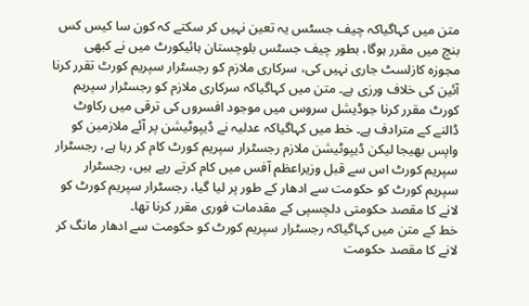متن میں کہاگیاکہ چیف جسٹس یہ تعین نہیں کر سکتے کہ کون سا کیس کس بنچ میں مقرر ہوگا، بطور چیف جسٹس بلوچستان ہائیکورٹ میں نے کبھی مجوزہ کازلسٹ جاری نہیں کی، سرکاری ملازم کو رجسٹرار سپریم کورٹ تقرر کرنا آئین کی خلاف ورزی ہے۔ متن میں کہاگیاکہ سرکاری ملازم کو رجسٹرار سپریم کورٹ مقرر کرنا جوڈیشل سروس میں موجود افسروں کی ترقی میں رکاوٹ ڈالنے کے مترادف ہے۔ خط میں کہاگیاکہ عدلیہ نے ڈیپوٹیشن پر آئے ملازمین کو واپس بھیجا لیکن ڈیپوٹیشن ملازم رجسٹرار سپریم کورٹ کام کر رہا ہے، رجسٹرار سپریم کورٹ اس سے قبل وزیراعظم آفس میں کام کرتے رہے ہیں، رجسٹرار سپریم کورٹ کو حکومت سے ادھار کے طور پر لیا گیا، رجسٹرار سپریم کورٹ کو لانے کا مقصد حکومتی دلچسپی کے مقدمات فوری مقرر کرنا تھا۔
خط کے متن میں کہاگیاکہ رجسٹرار سپریم کورٹ کو حکومت سے ادھار مانگ کر لانے کا مقصد حکومت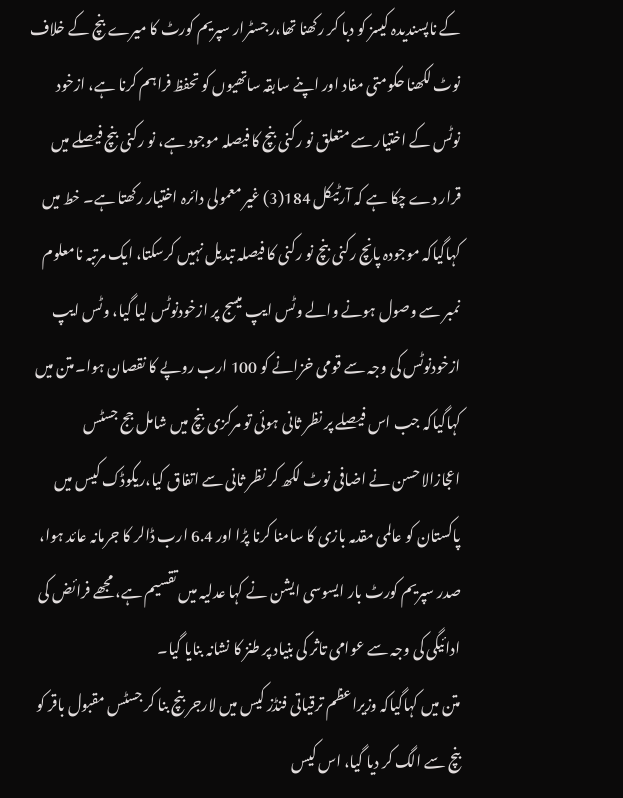کے ناپسندیدہ کیسز کو دبا کر رکھنا تھا،رجسٹرار سپریم کورٹ کا میرے بنچ کے خلاف نوٹ لکھنا حکومتی مفاد اور اپنے سابقہ ساتھیوں کو تحفظ فراہم کرنا ہے، ازخود نوٹس کے اختیار سے متعلق نو رکنی بنچ کا فیصلہ موجود ہے، نو رکنی بنچ فیصلے میں قرار دے چکا ہے کہ آرٹیکل 184(3) غیر معمولی دائرہ اختیار رکھتا ہے۔ خط میں کہاگیاکہ موجودہ پانچ رکنی بنچ نو رکنی کا فیصلہ تبدیل نہیں کرسکتا، ایک مرتبہ نامعلوم نمبر سے وصول ہونے والے وٹس ایپ میسج پر ازخودنوٹس لیا گیا، وٹس ایپ ازخودنوٹس کی وجہ سے قومی خزانے کو 100 ارب روپے کا نقصان ہوا۔متن میں کہاگیاکہ جب اس فیصلے پر نظر ثانی ہوئی تو مرکزی بنچ میں شامل جج جسٹس اعجازالاحسن نے اضافی نوٹ لکھ کر نظر ثانی سے اتفاق کیا،ریکوڈک کیس میں پاکستان کو عالمی مقدمہ بازی کا سامنا کرنا پڑا اور 6.4 ارب ڈالر کا جرمانہ عائد ہوا، صدر سپریم کورٹ بار ایسوسی ایشن نے کہا عدلیہ میں تقسیم ہے، مجھے فرائض کی ادائیگی کی وجہ سے عوامی تاثر کی بنیاد پر طنز کا نشانہ بنایا گیا۔
متن میں کہاگیاکہ وزیراعظم ترقیاتی فنڈز کیس میں لارجر بنچ بنا کر جسٹس مقبول باقر کو بنچ سے الگ کر دیا گیا، اس کیس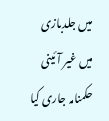میں جلدبازی میں غیر آئینی حکمنامہ جاری کیا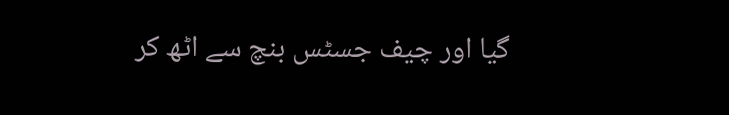گیا اور چیف جسٹس بنچ سے اٹھ کر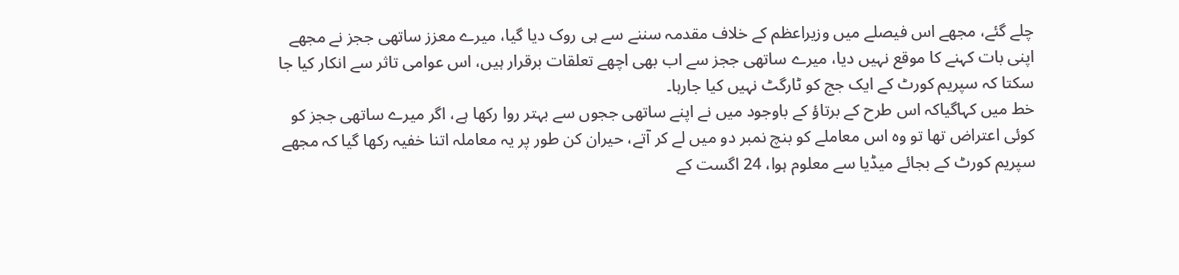چلے گئے، مجھے اس فیصلے میں وزیراعظم کے خلاف مقدمہ سننے سے ہی روک دیا گیا، میرے معزز ساتھی ججز نے مجھے اپنی بات کہنے کا موقع نہیں دیا، میرے ساتھی ججز سے اب بھی اچھے تعلقات برقرار ہیں، اس عوامی تاثر سے انکار کیا جا سکتا کہ سپریم کورٹ کے ایک جج کو ٹارگٹ نہیں کیا جارہا۔
خط میں کہاگیاکہ اس طرح کے برتاؤ کے باوجود میں نے اپنے ساتھی ججوں سے بہتر روا رکھا ہے، اگر میرے ساتھی ججز کو کوئی اعتراض تھا تو وہ اس معاملے کو بنچ نمبر دو میں لے کر آتے، حیران کن طور پر یہ معاملہ اتنا خفیہ رکھا گیا کہ مجھے سپریم کورٹ کے بجائے میڈیا سے معلوم ہوا، 24 اگست کے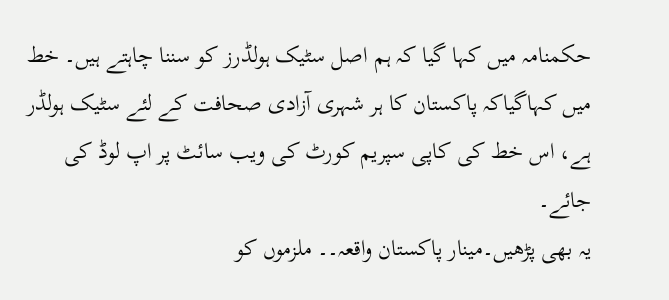حکمنامہ میں کہا گیا کہ ہم اصل سٹیک ہولڈرز کو سننا چاہتے ہیں۔ خط میں کہاگیاکہ پاکستان کا ہر شہری آزادی صحافت کے لئے سٹیک ہولڈر ہے، اس خط کی کاپی سپریم کورٹ کی ویب سائٹ پر اپ لوڈ کی جائے۔
یہ بھی پڑھیں۔مینار پاکستان واقعہ۔۔ ملزموں کو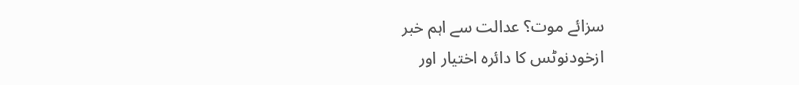سزائے موت؟ عدالت سے اہم خبر
ازخودنوٹس کا دائرہ اختیار اور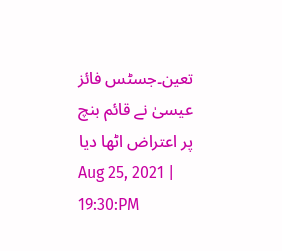تعین۔جسٹس فائز عیسیٰ نے قائم بنچ پر اعتراض اٹھا دیا
Aug 25, 2021 | 19:30:PM